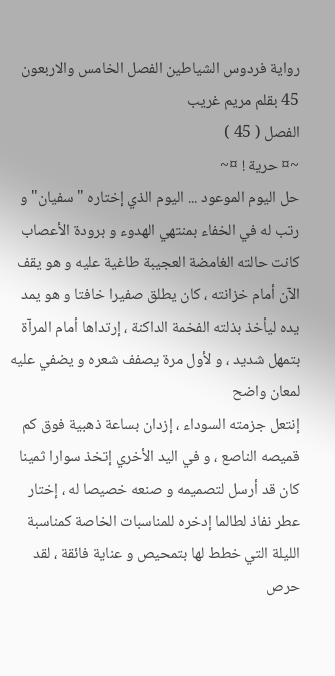رواية فردوس الشياطين الفصل الخامس والاربعون 45 بقلم مريم غريب
الفصل ( 45 )
~¤ حرية ! ¤~
حل اليوم الموعود ... اليوم الذي إختاره "سفيان" و رتب له في الخفاء بمنتهي الهدوء و برودة الأعصاب
كانت حالته الغامضة العجيبة طاغية عليه و هو يقف الآن أمام خزانته ، كان يطلق صفيرا خافتا و هو يمد يده ليأخذ بذلته الفخمة الداكنة ، إرتداها أمام المرآة بتمهل شديد ، و لأول مرة يصفف شعره و يضفي عليه لمعان واضح
إنتعل جزمته السوداء ، إزدان بساعة ذهبية فوق كم قميصه الناصع ، و في اليد الأخري إتخذ سوارا ثمينا كان قد أرسل لتصميمه و صنعه خصيصا له ، إختار عطر نفاذ لطالما إدخره للمناسبات الخاصة كمناسبة الليلة التي خطط لها بتمحيص و عناية فائقة ، لقد حرص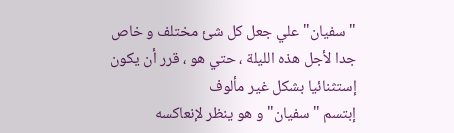"سفيان"علي جعل كل شئ مختلف و خاص جدا لأجل هذه الليلة ، حتي هو ، قرر أن يكون إستثنائيا بشكل غير مألوف
إبتسم "سفيان" و هو ينظر لإنعاكسه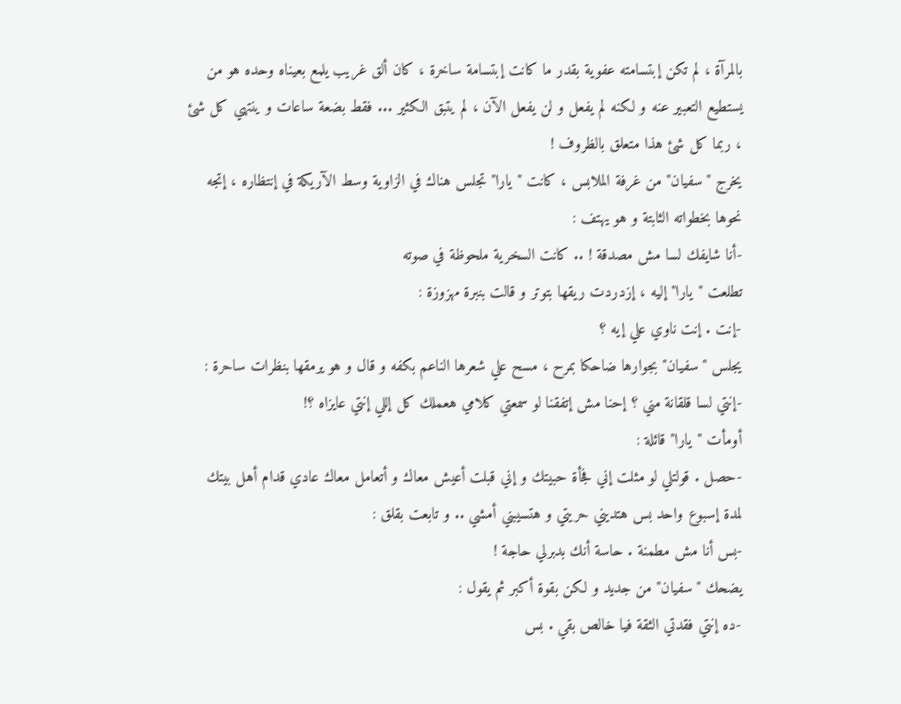بالمرآة ، لم تكن إبتسامته عفوية بقدر ما كانت إبتسامة ساخرة ، كان ألق غريب يلمع بعيناه وحده هو من يستطيع التعبير عنه و لكنه لم يفعل و لن يفعل الآن ، لم يتبق الكثير ... فقط بضعة ساعات و ينتهي كل شئ ، ربما كل شئ هذا متعلق بالظروف !
يخرج "سفيان" من غرفة الملابس ، كانت "يارا" تجلس هناك في الزاوية وسط الآريكة في إنتظاره ، إتجه نحوها بخطواته الثابتة و هو يهتف :
-أنا شايفك لسا مش مصدقة ! .. كانت السخرية ملحوظة في صوته
تطلعت "يارا" إليه ، إزدردت ريقها بتوتر و قالت بنبرة مهزوزة :
-إنت . إنت ناوي علي إيه ؟
يجلس "سفيان" بجوارها ضاحكا بمرح ، مسح علي شعرها الناعم بكفه و قال و هو يرمقها بنظرات ساحرة :
-إنتي لسا قلقانة مني ؟ إحنا مش إتفقنا لو سمعتي كلامي هعملك كل إللي إنتي عايزاه ؟!
أومأت "يارا" قائلة :
-حصل . قولتلي لو مثلت إني فجأة حبيتك و إني قبلت أعيش معاك و أتعامل معاك عادي قدام أهل بيتك لمدة إسبوع واحد بس هتديني حريتي و هتسيبني أمشي .. و تابعت بقلق :
-بس أنا مش مطمنة . حاسة أنك بدبرلي حاجة !
يضحك "سفيان" من جديد و لكن بقوة أكبر ثم يقول :
-ده إنتي فقدتي الثقة فيا خالص بقي . بس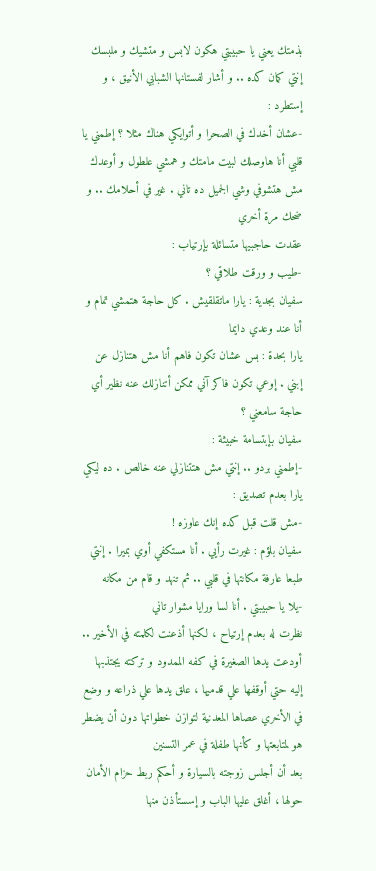بذمتك يعني يا حبيبتي هكون لابس و متشيك و ملبسك إنتي كمان كده .. و أشار لفستانها الشبابي الأنيق ، و إستطرد :
-عشان أخدك في الصحرا و أتوايكي هناك مثلا ؟ إطمني يا قلبي أنا هاوصلك لبيت مامتك و همشي علطول و أوعدك مش هتشوفي وشي الجميل ده تاني . غير في أحلامك .. و ضحك مرة أخري
عقدت حاجبيها متسائلة بإرتياب :
-طيب و ورقت طلاقي ؟
سفيان بجدية : يارا ماتقلقيش . كل حاجة هتمشي تمام و أنا عند وعدي دايما
يارا بحدة : بس عشان تكون فاهم أنا مش هتنازل عن إبني . إوعي تكون فاكر آني ممكن أتنازلك عنه نظير أي حاجة سامعني ؟
سفيان بإبتسامة خبيثة :
-إطمني بردو .. إنتي مش هتتنازلي عنه خالص . ده ليكي
يارا بعدم تصديق :
-مش قلت قبل كده إنك عاوزه !
سفيان بلؤم : غيرت رأيي . أنا مستكفي أوي بميرا . إنتي طبعا عارفة مكانتها في قلبي .. ثم تنهد و قام من مكانه
-يلا يا حبيبتي . أنا لسا ورايا مشوار تاني
نظرت له بعدم إرتياح ، لكنها أذعنت لكلمته في الأخير .. أودعت يدها الصغيرة في كفه الممدود و تركته يجتذبها إليه حتي أوقفها علي قدميها ، علق يدها علي ذراعه و وضع في الأخري عصاها المعدنية لتوازن خطواتها دون أن يضطر هو لمتابعتها و كأنها طفلة في عمر التسنين
بعد أن أجلس زوجته بالسيارة و أحكم ربط حزام الأمان حولها ، أغلق عليها الباب و إسستأذن منها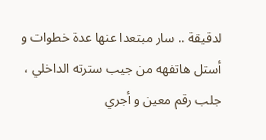لدقيقة .. سار مبتعدا عنها عدة خطوات و أستل هاتفهه من جيب سترته الداخلي ، جلب رقم معين و أجري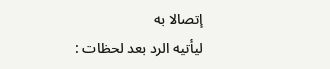إتصالا به
ليأتيه الرد بعد لحظات :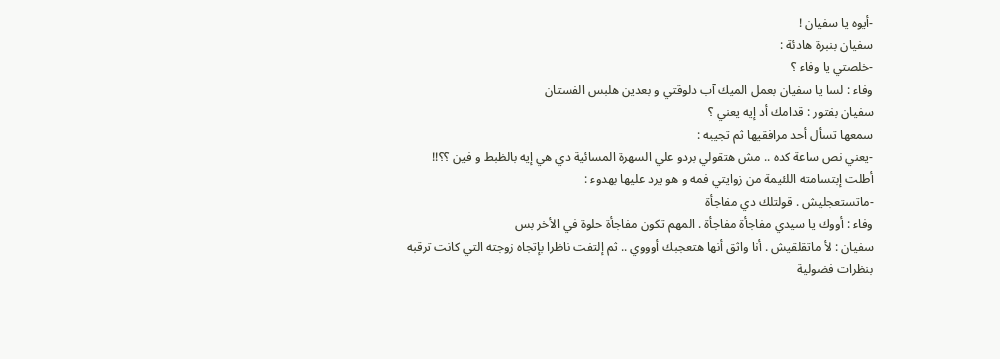-أيوه يا سفيان !
سفيان بنبرة هادئة :
-خلصتي يا وفاء ؟
وفاء : لسا يا سفيان بعمل الميك آب دلوقتي و بعدين هلبس الفستان
سفيان بفتور : قدامك أد إيه يعني ؟
سمعها تسأل أحد مرافقيها ثم تجيبه :
-يعني نص ساعة كده .. مش هتقولي بردو علي السهرة المسائية دي هي إيه بالظبط و فين ؟؟!!
أطلت إبتسامته اللئيمة من زوايتي فمه و هو يرد عليها بهدوء :
-ماتستعجليش . قولتلك دي مفاجأة
وفاء : أووك يا سيدي مفاجأة مفاجأة . المهم تكون مفاجأة حلوة في الأخر بس
سفيان : لأ ماتقلقيش . أنا واثق أنها هتعجبك أوووي .. ثم إلتفت ناظرا بإتجاه زوجته التي كانت ترقبه بنظرات فضولية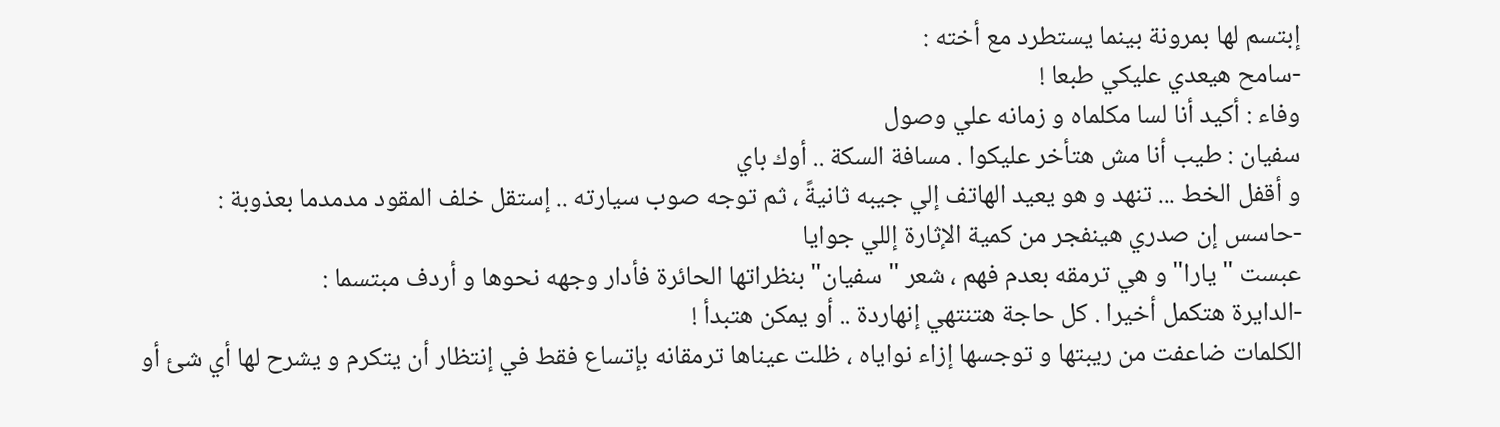إبتسم لها بمرونة بينما يستطرد مع أخته :
-سامح هيعدي عليكي طبعا !
وفاء : أكيد أنا لسا مكلماه و زمانه علي وصول
سفيان : طيب أنا مش هتأخر عليكوا . مسافة السكة .. أوك باي
و أقفل الخط ... تنهد و هو يعيد الهاتف إلي جيبه ثانيةً ، ثم توجه صوب سيارته .. إستقل خلف المقود مدمدما بعذوبة :
-حاسس إن صدري هينفجر من كمية الإثارة إللي جوايا
عبست "يارا" و هي ترمقه بعدم فهم ، شعر "سفيان" بنظراتها الحائرة فأدار وجهه نحوها و أردف مبتسما :
-الدايرة هتكمل أخيرا . كل حاجة هتنتهي إنهاردة .. أو يمكن هتبدأ !
الكلمات ضاعفت من ريبتها و توجسها إزاء نواياه ، ظلت عيناها ترمقانه بإتساع فقط في إنتظار أن يتكرم و يشرح لها أي شئ أو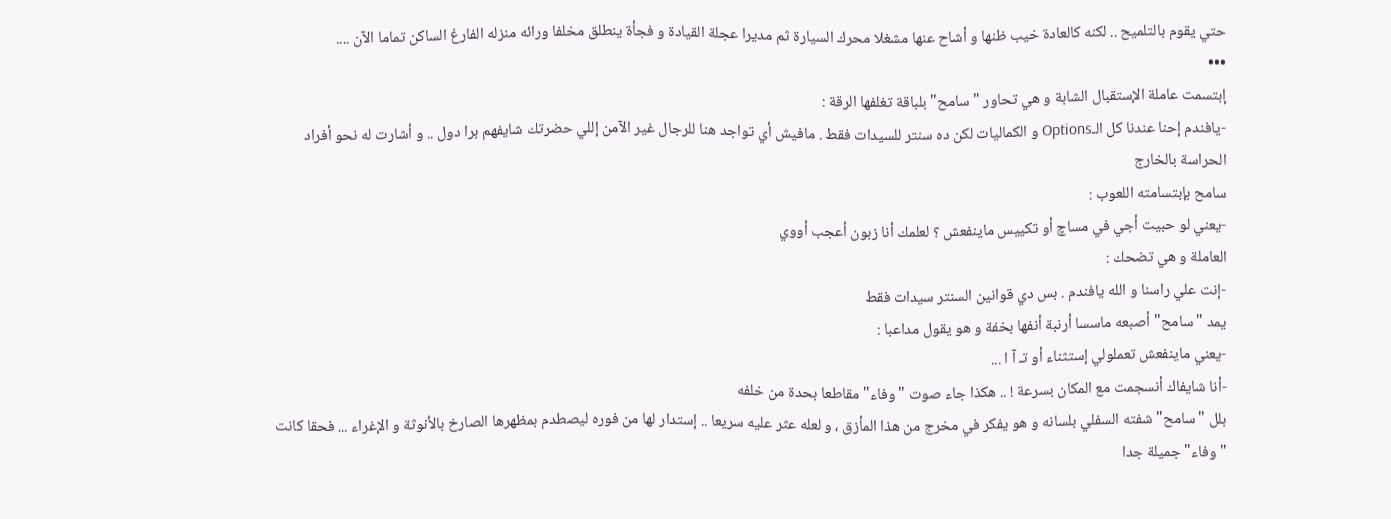حتي يقوم بالتلميح .. لكنه كالعادة خيب ظنها و أشاح عنها مشغلا محرك السيارة ثم مديرا عجلة القيادة و فجأة ينطلق مخلفا ورائه منزله الفارغ الساكن تماما الآن ....
•••
إبتسمت عاملة الإستقبال الشابة و هي تحاور "سامح" بلباقة تغلفها الرقة :
-يافندم إحنا عندنا كل الـOptions و الكماليات لكن ده سنتر للسيدات فقط . مافيش أي تواجد هنا للرجال غير الآمن إللي حضرتك شايفهم برا دول .. و أشارت له نحو أفراد الحراسة بالخارج
سامح بإبتسامته اللعوب :
-يعني لو حبيت أجي في مساچ أو تكييس ماينفعش ؟ لعلمك أنا زبون أعجب أووي
العاملة و هي تضحك :
-إنت علي راسنا و الله يافندم . بس دي قوانين السنتر سيدات فقط
يمد "سامح" أصبعه ماسسا أرنبة أنفها بخفة و هو يقول مداعبا :
-يعني ماينفعش تعملولي إستثناء أو تـ آ ا ...
-أنا شايفاك أنسجمت مع المكان بسرعة ! .. هكذا جاء صوت "وفاء" مقاطعا بحدة من خلفه
بلل "سامح" شفته السفلي بلسانه و هو يفكر في مخرج من هذا المأزق ، و لعله عثر عليه سريعا .. إستدار لها من فوره ليصطدم بمظهرها الصارخ بالأنوثة و الإغراء ... فحقا كانت "وفاء" جميلة جدا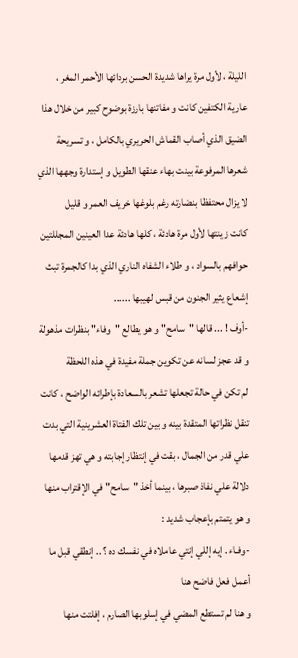الليلة ، لأول مرة يراها شديدة الحسن بردائها الأحمر المغر ، عارية الكتفين كانت و مفاتنها بارزة بوضوح كبير من خلال هذا الضيق الذي أصاب القماش الحريري بالكامل ، و تسريحة شعرها المرفوعة بينت بهاء عنقها الطويل و إستدارة وجهها الذي لا يزال محتفظا بنضارته رغم بلوغها خريف العمر و قليل
كانت زينتها لأول مرة هادئة ، كلها هادئة عدا العينين المجللتين حوافهم بالسواد ، و طلاء الشفاه الناري الذي بدا كالجمرة تبث إشعاع يثير الجنون من قبس لهيبها ......
-أوف ! ... قالها "سامح" و هو يطالع "وفاء" بنظرات مذهولة و قد عجز لسانه عن تكوين جملة مفيدة في هذه اللحظة
لم تكن في حالة تجعلها تشعر بالسعادة بإطرائه الواضح ، كانت تنقل نظراتها المتقدة بينه و بين تلك الفتاة العشرينية التي بدت علي قدر من الجمال ، بقت في إنتظار إجابته و هي تهز قدمها دلالة علي نفاذ صبرها ، بينما أخذ "سامح" في الإقتراب منها و هو يتمتم بإعجاب شديد :
-وفـاء . إيه إللي إنتي عاملاه في نفسك ده ؟ .. إنطقي قبل ما أعمل فعل فاضح هنا
و هنا لم تستطع المضي في إسلوبها الصارم ، إفلتت منها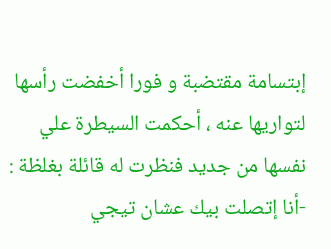إبتسامة مقتضبة و فورا أخفضت رأسها لتواريها عنه ، أحكمت السيطرة علي نفسها من جديد فنظرت له قائلة بغلظة :
-أنا إتصلت بيك عشان تيجي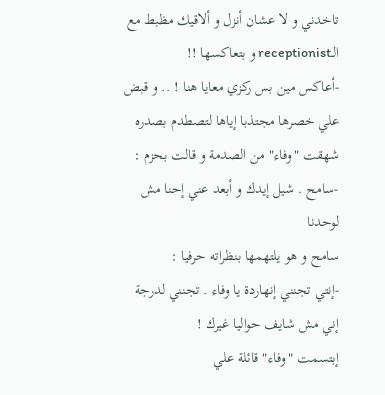تاخدني و لا عشان أنزل و ألاقيك مظبط مع الـreceptionist و بتعاكسها !!
-أعاكس مين بس ركزي معايا هنا ! .. و قبض علي خصرها مجتذبا إياها لتصطدم بصدره
شهقت "وفاء" من الصدمة و قالت بحزم :
-سامح . شيل إيدك و أبعد عني إحنا مش لوحدنا
سامح و هو يلتهمها بنظراته حرفيا :
-إنتي تجنني إنهاردة يا وفاء . تجنني لدرجة إني مش شايف حواليا غيرك !
إبتسمت "وفاء" قائلة علي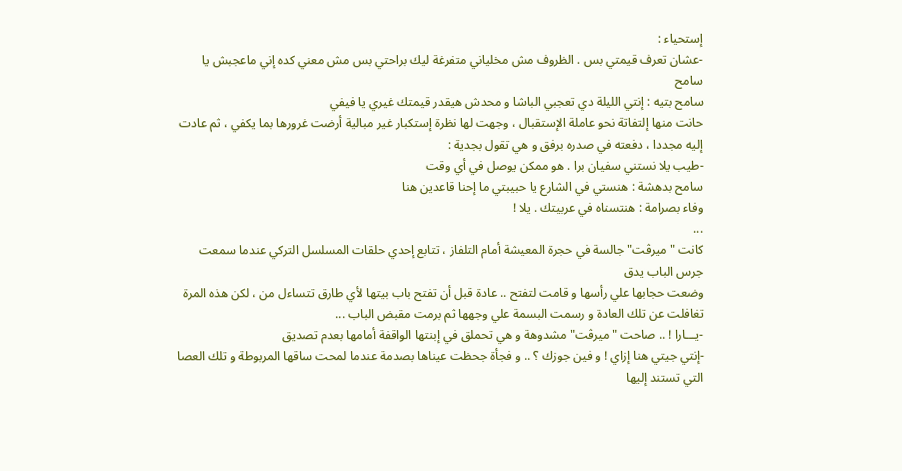إستحياء :
-عشان تعرف قيمتي بس . الظروف مش مخلياني متفرغة ليك براحتي بس مش معني كده إني ماعجبش يا سامح
سامح بتيه : إنتي الليلة دي تعجبي الباشا و محدش هيقدر قيمتك غيري يا فيفي
حانت منها إلتفاتة نحو عاملة الإستقبال ، وجهت لها نظرة إستكبار غير مبالية أرضت غرورها بما يكفي ، ثم عادت إليه مجددا ، دفعته في صدره برفق و هي تقول بجدية :
-طيب يلا نستني سفيان برا . هو ممكن يوصل في أي وقت
سامح بدهشة : هنستي في الشارع يا حبيبتي ما إحنا قاعدين هنا
وفاء بصرامة : هنتسناه في عربيتك . يلا !
...
كانت "ميرڤت" جالسة في حجرة المعيشة أمام التلفاز ، تتابع إحدي حلقات المسلسل التركي عندما سمعت جرس الباب يدق
وضعت حجابها علي رأسها و قامت لتفتح .. عادة قبل أن تفتح باب بيتها لأي طارق تتساءل من ، لكن هذه المرة تغافلت عن تلك العادة و رسمت البسمة علي وجهها ثم برمت مقبض الباب ...
-يـــارا ! .. صاحت "ميرڤت" مشدوهة و هي تحملق في إبنتها الواقفة أمامها بعدم تصديق
-إنتي جيتي هنا إزاي ! و فين جوزك ؟ .. و فجأة جحظت عيناها بصدمة عندما لمحت ساقها المربوطة و تلك العصا التي تستند إليها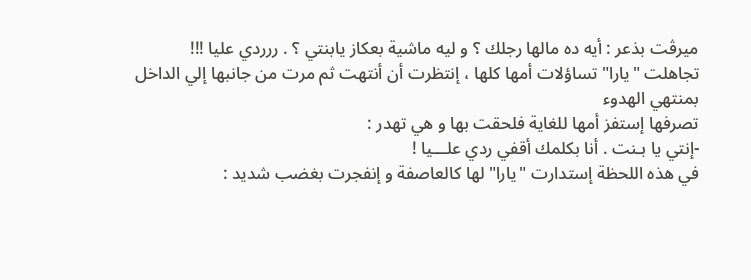ميرڤت بذعر : أيه ده مالها رجلك ؟ و ليه ماشية بعكاز يابنتي ؟ . ررردي عليا !!!
تجاهلت "يارا" تساؤلات أمها كلها ، إنتظرت أن أنتهت ثم مرت من جانبها إلي الداخل بمنتهي الهدوء
تصرفها إستفز أمها للغاية فلحقت بها و هي تهدر :
-إنتي يا بـنت . أنا بكلمك أقفي ردي علـــيا !
في هذه اللحظة إستدارت "يارا" لها كالعاصفة و إنفجرت بغضب شديد :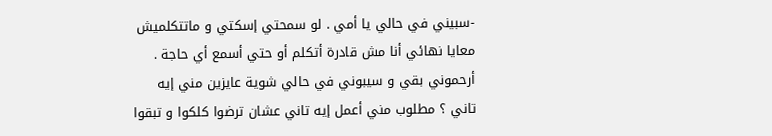-سبيني في حالي يا أمي . لو سمحتي إسكتي و ماتتكلميش معايا نهائي أنا مش قادرة أتكلم أو حتي أسمع أي حاجة . أرحموني بقي و سيبوني في حالي شوية عايزين مني إيه تاني ؟ مطلوب مني أعمل إيه تاني عشان ترضوا كلكوا و تبقوا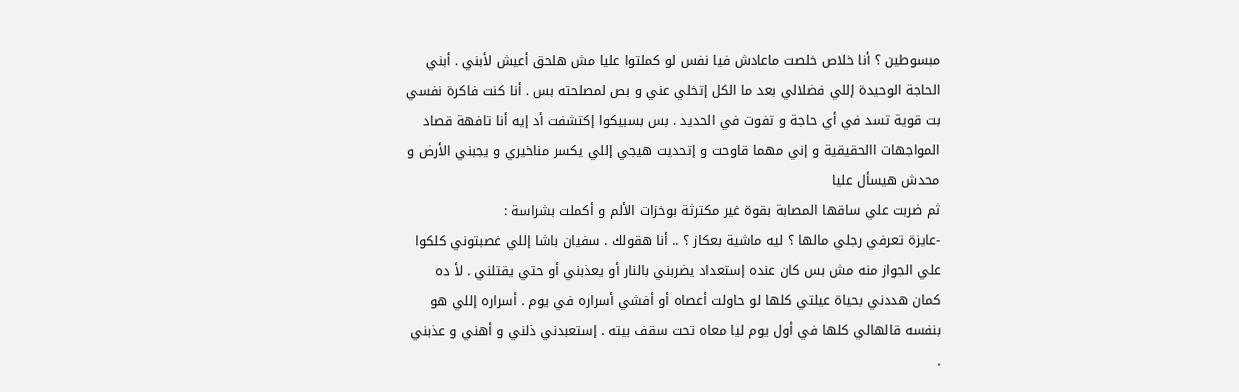مبسوطين ؟ أنا خلاص خلصت ماعادش فيا نفس لو كملتوا عليا مش هلحق أعيش لأبني . أبني الحاجة الوحيدة إللي فضلالي بعد ما الكل إتخلي عني و بص لمصلحته بس . أنا كنت فاكرة نفسي بت قوية تسد في أي حاجة و تفوت في الحديد . بس بسبيكوا إكتشفت أد إيه أنا تافهة قصاد المواجهات االحقيقية و إني مهما قاوحت و إتحديت هيجي إللي يكسر مناخيري و يجبني الأرض و محدش هيسأل عليا
ثم ضربت علي ساقها المصابة بقوة غير مكترثة بوخزات الألم و أكملت بشراسة :
-عايزة تعرفي رجلي مالها ؟ ليه ماشية بعكاز ؟ .. أنا هقولك . سفيان باشا إللي غصبتوني كلكوا علي الجواز منه مش بس كان عنده إستعداد يضربني بالنار أو يعذبني أو حتي يقتلني . لأ ده كمان هددني بحياة عيلتي كلها لو حاولت أعصاه أو أفشي أسراره في يوم . أسراره إللي هو بنفسه قالهالي كلها في أول يوم ليا معاه تحت سقف بيته . إستعبدني ذلني و أهني و عذبني .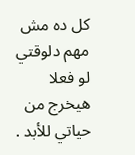كل ده مش مهم دلوقتي لو فعلا هيخرج من حياتي للأبد .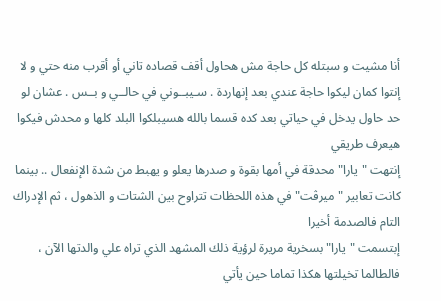أنا مشيت و سبتله كل حاجة مش هحاول أقف قصاده تاني أو أقرب منه حتي و لا إنتوا كمان ليكوا حاجة عندي بعد إنهاردة . سـيبــوني في حالــي و بــس . عشان لو حد حاول يدخل في حياتي بعد كده قسما بالله هسيبلكوا البلد كلها و محدش فيكوا هيعرف طريقي
إنتهت "يارا" محدقة في أمها بقوة و صدرها يعلو و يهبط من شدة الإنفعال .. بينما كانت تعابير "ميرڤت" في هذه اللحظات تتراوح بين الشتات و الذهول ، ثم الإدراك التام فالصدمة أخيرا
إبتسمت "يارا" بسخرية مريرة لرؤية ذلك المشهد الذي تراه علي والدتها الآن ، فالطالما تخيلتها هكذا تماما حين يأتي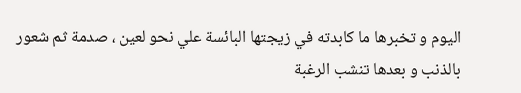اليوم و تخبرها ما كابدته في زيجتها البائسة علي نحو لعين ، صدمة ثم شعور بالذنب و بعدها تنشب الرغبة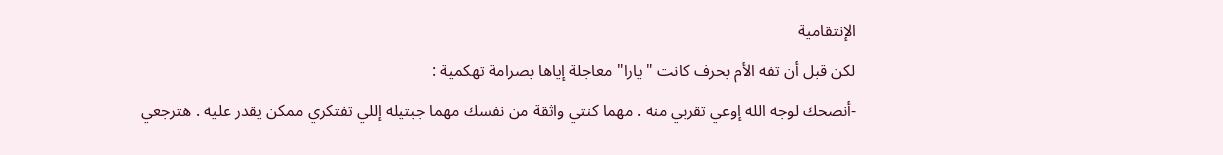الإنتقامية
لكن قبل أن تفه الأم بحرف كانت "يارا" معاجلة إياها بصرامة تهكمية :
-أنصحك لوجه الله إوعي تقربي منه . مهما كنتي واثقة من نفسك مهما جبتيله إللي تفتكري ممكن يقدر عليه . هترجعي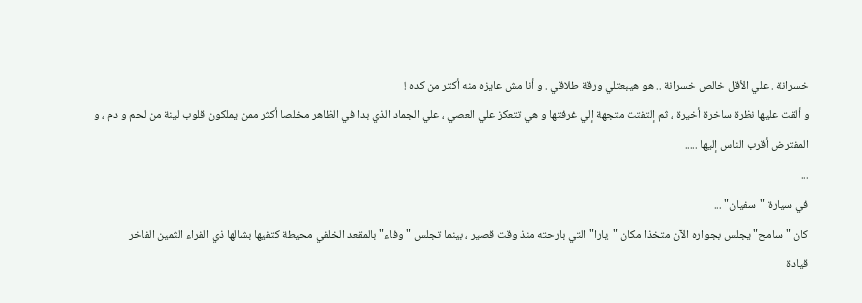خسرانة . علي الأقل خالص خسرانة .. هو هيبعتلي ورقة طلاقي . و أنا مش عايزه منه أكتر من كده !
و ألقت عليها نظرة ساخرة أخيرة ، ثم إلتفتت متجهة إلي غرفتها و هي تتعكز علي العصي ، علي الجماد الذي بدا في الظاهر مخلصا أكثر ممن يملكون قلوب لينة من لحم و دم ، و المفترض أقرب الناس إليها .....
...
في سيارة "سفيان" ...
كان "سامح" يجلس بجواره الآن متخذا مكان "يارا" التي بارحته منذ وقت قصير ، بينما تجلس "وفاء" بالمقعد الخلفي محيطة كتفيها بشالها ذي الفراء الثمين الفاخر
قيادة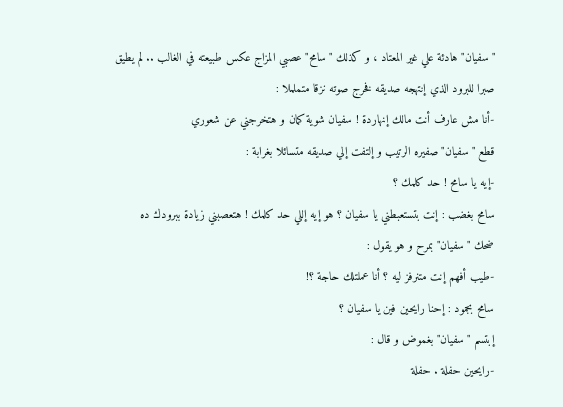"سفيان" هادئة علي غير المعتاد ، و كذلك "سامح" عصبي المزاج عكس طبيعته في الغالب .. لم يطيق صبرا للبرود الذي إنتهجه صديقه فخرج صوته نزقا متململا :
-أنا مش عارف أنت مالك إنهاردة ! سفيان شوية كمان و هتخرجني عن شعوري
قطع "سفيان" صفيره الرتيب و إلتفت إلي صديقه متسائلا بغرابة :
-إيه يا سامح ! حد كلمك ؟
سامح بغضب : إنت بتستعبطني يا سفيان ؟ هو إيه إللي حد كلمك ! هتعصبني زيادة ببرودك ده
ضحك "سفيان" بمرح و هو يقول :
-طيب أفهم إنت متنرفز ليه ؟ أنا عملتلك حاجة ؟!
سامح بجمود : إحنا رايحين فين يا سفيان ؟
إبتسم "سفيان" بغموض و قال :
-رايحين حفلة . حفلة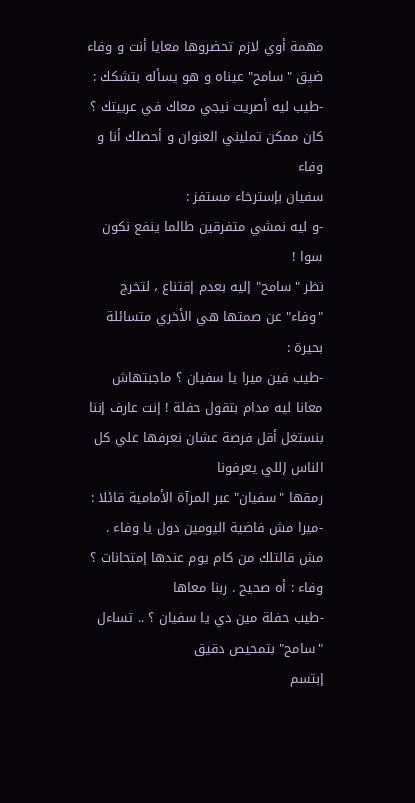مهمة أوي لازم تحضروها معايا أنت و وفاء
ضيق "سامح" عيناه و هو يسأله بتشكك :
-طيب ليه أصريت نيجي معاك في عربيتك ؟ كان ممكن تمليني العنوان و أحصلك أنا و وفاء
سفيان بإسترخاء مستفز :
-و ليه نمشي متفرقين طالما ينفع نكون سوا !
نظر "سامح" إليه بعدم إقتناع ، لتخرج "وفاء" عن صمتها هي الأخري متسائلة بحيرة :
-طيب فين ميرا يا سفيان ؟ ماجبتهاش معانا ليه مدام بتقول حفلة ! إنت عارف إننا بنستغل أقل فرصة عشان نعرفها علي كل الناس إللي يعرفونا
رمقها "سفيان" عبر المرآة الأمامية قائلا :
-ميرا مش فاضية اليومين دول يا وفاء . مش قالتلك من كام يوم عندها إمتحانات ؟
وفاء : أه صحيح . ربنا معاها
-طيب حفلة مين دي يا سفيان ؟ .. تساءل "سامح" بتمحيص دقيق
إبتسم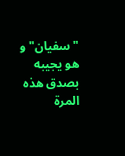"سفيان" و هو يجيبه بصدق هذه المرة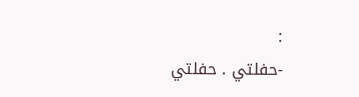:
-حفلتي . حفلتي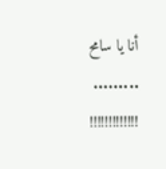أنا يا سامح ......... !!!!!!!!!!!!!